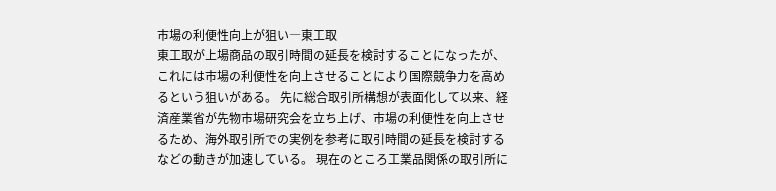市場の利便性向上が狙い―東工取
東工取が上場商品の取引時間の延長を検討することになったが、これには市場の利便性を向上させることにより国際競争力を高めるという狙いがある。 先に総合取引所構想が表面化して以来、経済産業省が先物市場研究会を立ち上げ、市場の利便性を向上させるため、海外取引所での実例を参考に取引時間の延長を検討するなどの動きが加速している。 現在のところ工業品関係の取引所に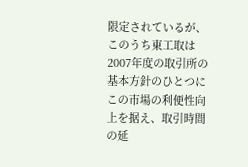限定されているが、このうち東工取は2007年度の取引所の基本方針のひとつにこの市場の利便性向上を据え、取引時間の延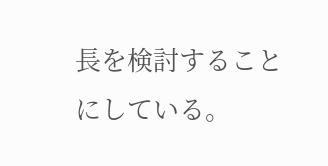長を検討することにしている。